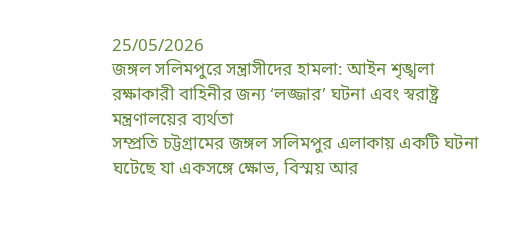25/05/2026
জঙ্গল সলিমপুরে সন্ত্রাসীদের হামলা: আইন শৃঙ্খলা রক্ষাকারী বাহিনীর জন্য ‘লজ্জার’ ঘটনা এবং স্বরাষ্ট্র মন্ত্রণালয়ের ব্যর্থতা
সম্প্রতি চট্টগ্রামের জঙ্গল সলিমপুর এলাকায় একটি ঘটনা ঘটেছে যা একসঙ্গে ক্ষোভ, বিস্ময় আর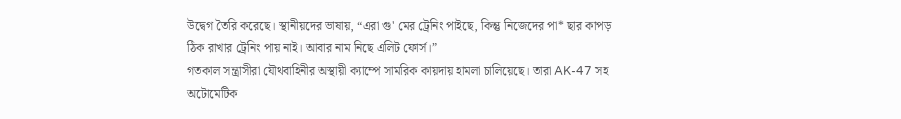উদ্বেগ তৈরি করেছে। স্থানীয়দের ভাষায়, “এরা গু' মের ট্রেনিং পাইছে, কিন্তু নিজেদের পা* ছার কাপড় ঠিক রাখার ট্রেনিং পায় নাই। আবার নাম নিছে এলিট ফোর্স।”
গতকাল সন্ত্রাসীরা যৌথবাহিনীর অস্থায়ী ক্যাম্পে সামরিক কায়দায় হামলা চালিয়েছে। তারা AK-47 সহ অটোমেটিক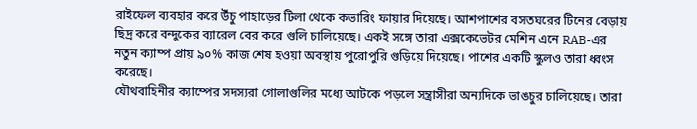রাইফেল ব্যবহার করে উঁচু পাহাড়ের টিলা থেকে কভারিং ফায়ার দিয়েছে। আশপাশের বসতঘরের টিনের বেড়ায় ছিদ্র করে বন্দুকের ব্যারেল বের করে গুলি চালিয়েছে। একই সঙ্গে তারা এক্সকেভেটর মেশিন এনে RAB-এর নতুন ক্যাম্প প্রায় ৯০% কাজ শেষ হওয়া অবস্থায় পুরোপুরি গুড়িয়ে দিয়েছে। পাশের একটি স্কুলও তারা ধ্বংস করেছে।
যৌথবাহিনীর ক্যাম্পের সদস্যরা গোলাগুলির মধ্যে আটকে পড়লে সন্ত্রাসীরা অন্যদিকে ভাঙচুর চালিয়েছে। তারা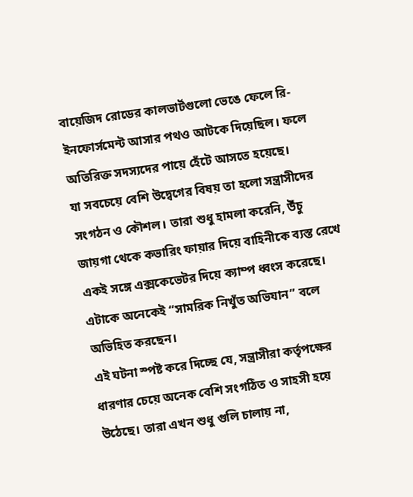বায়েজিদ রোডের কালভার্টগুলো ভেঙে ফেলে রি-ইনফোর্সমেন্ট আসার পথও আটকে দিয়েছিল। ফলে অতিরিক্ত সদস্যদের পায়ে হেঁটে আসতে হয়েছে।
যা সবচেয়ে বেশি উদ্বেগের বিষয় তা হলো সন্ত্রাসীদের সংগঠন ও কৌশল। তারা শুধু হামলা করেনি, উঁচু জায়গা থেকে কভারিং ফায়ার দিয়ে বাহিনীকে ব্যস্ত রেখে একই সঙ্গে এক্সকেভেটর দিয়ে ক্যাম্প ধ্বংস করেছে। এটাকে অনেকেই “সামরিক নিখুঁত অভিযান” বলে অভিহিত করছেন।
এই ঘটনা স্পষ্ট করে দিচ্ছে যে, সন্ত্রাসীরা কর্তৃপক্ষের ধারণার চেয়ে অনেক বেশি সংগঠিত ও সাহসী হয়ে উঠেছে। তারা এখন শুধু গুলি চালায় না,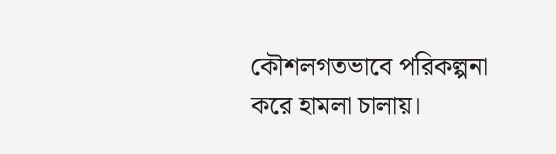কৌশলগতভাবে পরিকল্পনা করে হামলা চালায়।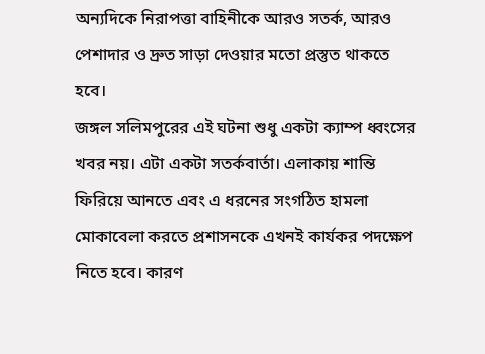অন্যদিকে নিরাপত্তা বাহিনীকে আরও সতর্ক, আরও পেশাদার ও দ্রুত সাড়া দেওয়ার মতো প্রস্তুত থাকতে হবে।
জঙ্গল সলিমপুরের এই ঘটনা শুধু একটা ক্যাম্প ধ্বংসের খবর নয়। এটা একটা সতর্কবার্তা। এলাকায় শান্তি ফিরিয়ে আনতে এবং এ ধরনের সংগঠিত হামলা মোকাবেলা করতে প্রশাসনকে এখনই কার্যকর পদক্ষেপ নিতে হবে। কারণ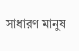সাধারণ মানুষ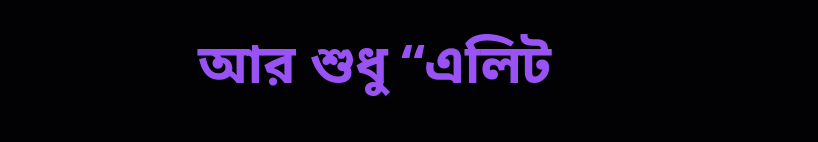আর শুধু “এলিট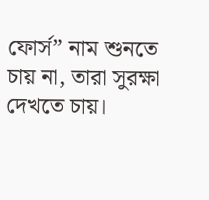ফোর্স” নাম শুনতে চায় না, তারা সুরক্ষা দেখতে চায়।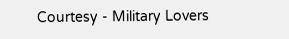Courtesy - Military Lovers